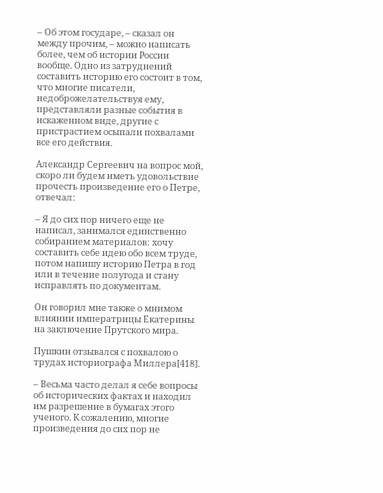– Об этом государе, – сказал он между прочим, – можно написать более, чем об истории России вообще. Одно из затруднений составить историю его состоит в том, что многие писатели, недоброжелательствуя ему, представляли разные события в искаженном виде, другие с пристрастием осыпали похвалами все его действия.

Александр Сергеевич на вопрос мой, скоро ли будем иметь удовольствие прочесть произведение его о Петре, отвечал:

– Я до сих пор ничего еще не написал, занимался единственно собиранием материалов: хочу составить себе идею обо всем труде, потом напишу историю Петра в год или в течение полугода и стану исправлять по документам.

Он говорил мне также о мнимом влиянии императрицы Екатерины на заключение Прутского мира.

Пушкин отзывался с похвалою о трудах историографа Миллера[418].

– Весьма часто делал я себе вопросы об исторических фактах и находил им разрешение в бумагах этого ученого. К сожалению, многие произведения до сих пор не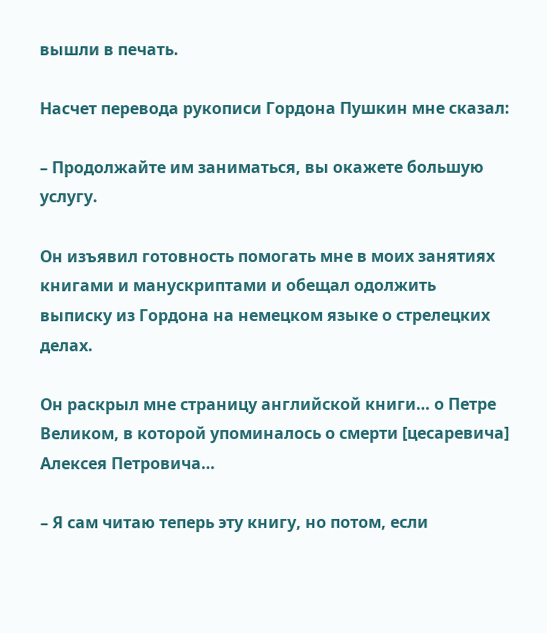вышли в печать.

Насчет перевода рукописи Гордона Пушкин мне сказал:

– Продолжайте им заниматься, вы окажете большую услугу.

Он изъявил готовность помогать мне в моих занятиях книгами и манускриптами и обещал одолжить выписку из Гордона на немецком языке о стрелецких делах.

Он раскрыл мне страницу английской книги… о Петре Великом, в которой упоминалось о смерти [цесаревича] Алексея Петровича…

– Я сам читаю теперь эту книгу, но потом, если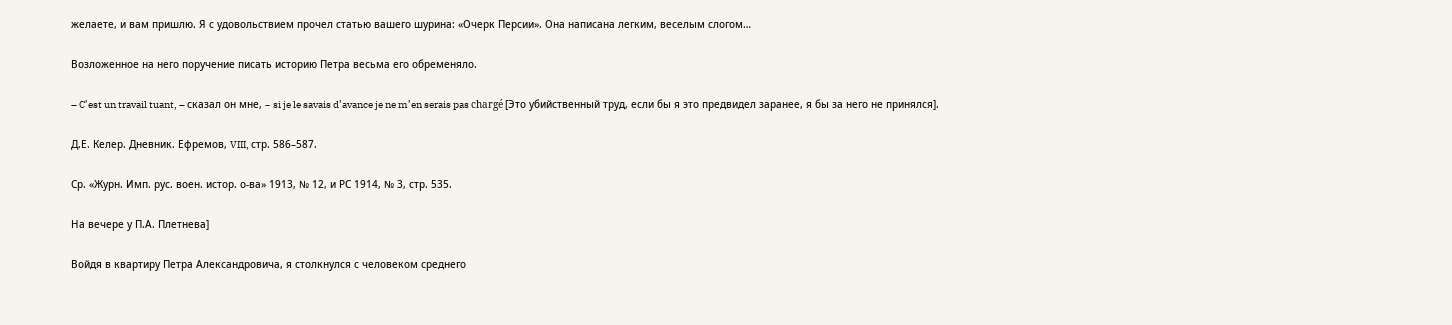желаете, и вам пришлю. Я с удовольствием прочел статью вашего шурина: «Очерк Персии». Она написана легким, веселым слогом…

Возложенное на него поручение писать историю Петра весьма его обременяло.

– C’est un travail tuant, – сказал он мне, – si je le savais d’avance je ne m’en serais pas chargé [Это убийственный труд, если бы я это предвидел заранее, я бы за него не принялся].

Д.Е. Келер. Дневник. Ефремов, VIII, стр. 586–587.

Ср. «Журн. Имп. рус. воен. истор. о-ва» 1913, № 12, и РС 1914, № 3, стр. 535.

На вечере у П.А. Плетнева]

Войдя в квартиру Петра Александровича, я столкнулся с человеком среднего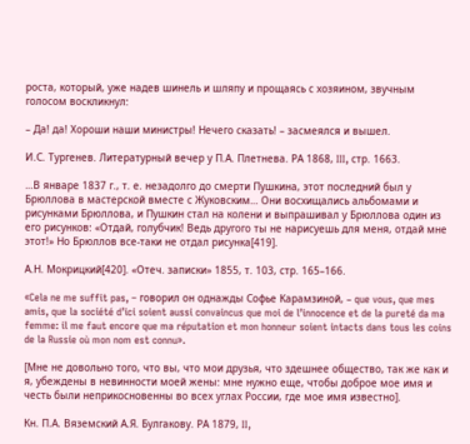роста, который, уже надев шинель и шляпу и прощаясь с хозяином, звучным голосом воскликнул:

– Да! да! Хороши наши министры! Нечего сказать! – засмеялся и вышел.

И.С. Тургенев. Литературный вечер у П.А. Плетнева. РА 1868, III, стр. 1663.

…В январе 1837 г., т. е. незадолго до смерти Пушкина, этот последний был у Брюллова в мастерской вместе с Жуковским… Они восхищались альбомами и рисунками Брюллова, и Пушкин стал на колени и выпрашивал у Брюллова один из его рисунков: «Отдай, голубчик! Ведь другого ты не нарисуешь для меня, отдай мне этот!» Но Брюллов все-таки не отдал рисунка[419].

А.Н. Мокрицкий[420]. «Отеч. записки» 1855, т. 103, стр. 165–166.

«Cela ne me suffit pas, – говорил он однажды Софье Карамзиной, – que vous, que mes amis, que la société d’ici soient aussi convaincus que moi de l’innocence et de la pureté da ma femme: il me faut encore que ma réputation et mon honneur soient intacts dans tous les coins de la Russie où mon nom est connu».

[Мне не довольно того, что вы, что мои друзья, что здешнее общество, так же как и я, убеждены в невинности моей жены: мне нужно еще, чтобы доброе мое имя и честь были неприкосновенны во всех углах России, где мое имя известно].

Кн. П.А. Вяземский А.Я. Булгакову. РА 1879, II,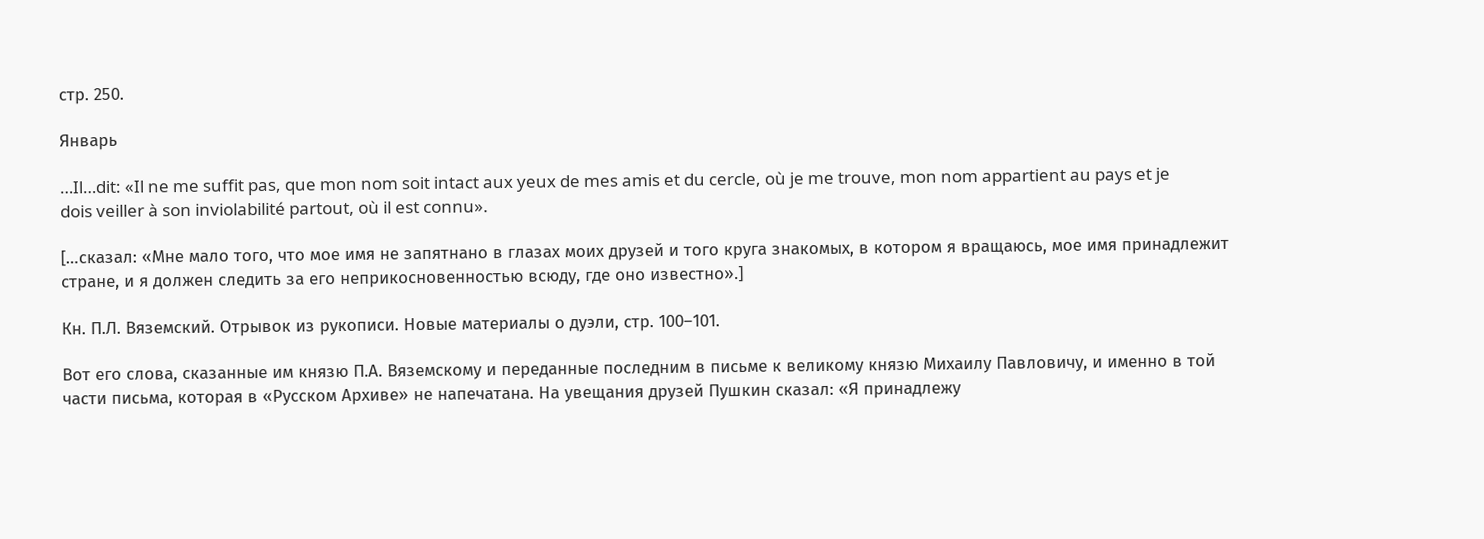стр. 250.

Январь

…Il…dit: «Il ne me suffit pas, que mon nom soit intact aux yeux de mes amis et du cercle, où je me trouve, mon nom appartient au pays et je dois veiller à son inviolabilité partout, où il est connu».

[…сказал: «Мне мало того, что мое имя не запятнано в глазах моих друзей и того круга знакомых, в котором я вращаюсь, мое имя принадлежит стране, и я должен следить за его неприкосновенностью всюду, где оно известно».]

Кн. П.Л. Вяземский. Отрывок из рукописи. Новые материалы о дуэли, стр. 100–101.

Вот его слова, сказанные им князю П.А. Вяземскому и переданные последним в письме к великому князю Михаилу Павловичу, и именно в той части письма, которая в «Русском Архиве» не напечатана. На увещания друзей Пушкин сказал: «Я принадлежу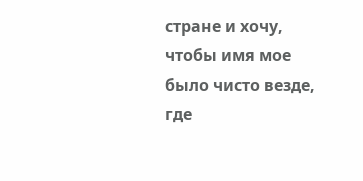стране и хочу, чтобы имя мое было чисто везде, где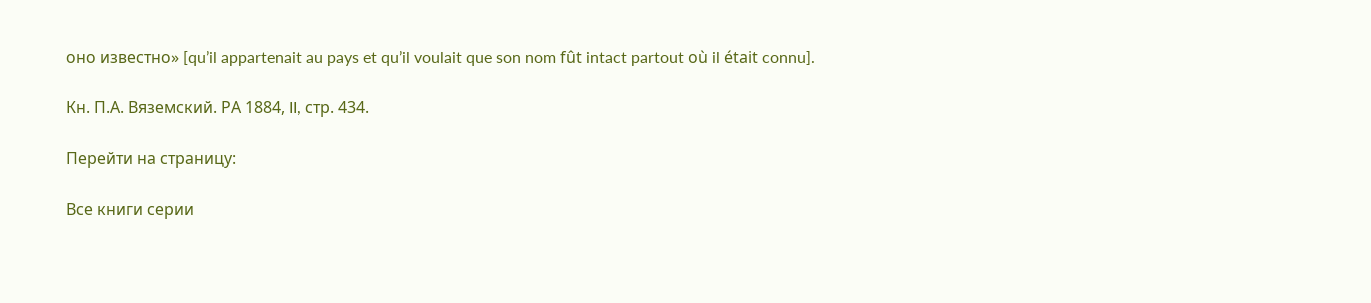оно известно» [qu’il appartenait au pays et qu’il voulait que son nom fût intact partout où il était connu].

Кн. П.А. Вяземский. РА 1884, II, стр. 434.

Перейти на страницу:

Все книги серии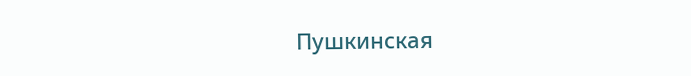Пушкинская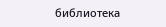библиотека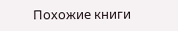Похожие книги